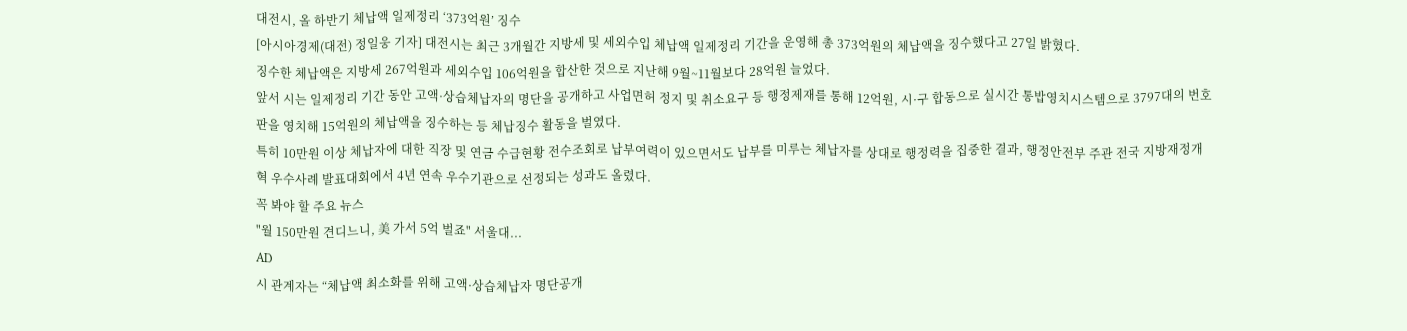대전시, 올 하반기 체납액 일제정리 ‘373억원’ 징수
[아시아경제(대전) 정일웅 기자] 대전시는 최근 3개월간 지방세 및 세외수입 체납액 일제정리 기간을 운영해 총 373억원의 체납액을 징수했다고 27일 밝혔다.
징수한 체납액은 지방세 267억원과 세외수입 106억원을 합산한 것으로 지난해 9월~11월보다 28억원 늘었다.
앞서 시는 일제정리 기간 동안 고액·상습체납자의 명단을 공개하고 사업면허 정지 및 취소요구 등 행정제재를 통해 12억원, 시·구 합동으로 실시간 통밥영치시스템으로 3797대의 번호판을 영치해 15억원의 체납액을 징수하는 등 체납징수 활동을 벌였다.
특히 10만원 이상 체납자에 대한 직장 및 연금 수급현황 전수조회로 납부여력이 있으면서도 납부를 미루는 체납자를 상대로 행정력을 집중한 결과, 행정안전부 주관 전국 지방재정개혁 우수사례 발표대회에서 4년 연속 우수기관으로 선정되는 성과도 올렸다.
꼭 봐야 할 주요 뉴스
"월 150만원 견디느니, 美 가서 5억 벌죠" 서울대...
AD
시 관계자는 “체납액 최소화를 위해 고액·상습체납자 명단공개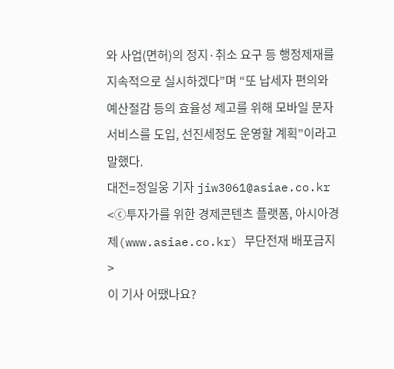와 사업(면허)의 정지·취소 요구 등 행정제재를 지속적으로 실시하겠다”며 “또 납세자 편의와 예산절감 등의 효율성 제고를 위해 모바일 문자서비스를 도입, 선진세정도 운영할 계획”이라고 말했다.
대전=정일웅 기자 jiw3061@asiae.co.kr
<ⓒ투자가를 위한 경제콘텐츠 플랫폼, 아시아경제(www.asiae.co.kr) 무단전재 배포금지>
이 기사 어땠나요?